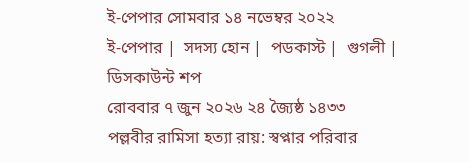ই-পেপার সোমবার ১৪ নভেম্বর ২০২২
ই-পেপার |  সদস্য হোন |  পডকাস্ট |  গুগলী |  ডিসকাউন্ট শপ
রোববার ৭ জুন ২০২৬ ২৪ জ্যৈষ্ঠ ১৪৩৩
পল্লবীর রামিসা হত্যা রায়: স্বপ্নার পরিবার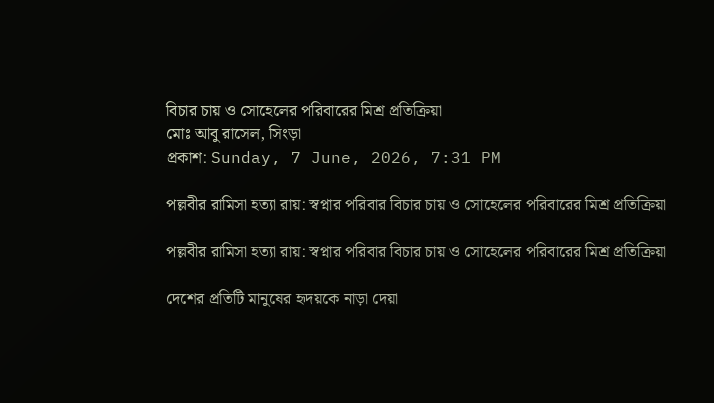বিচার চায় ও সোহেলের পরিবারের মিশ্র প্রতিক্রিয়া
মোঃ আবু রাসেল, সিংড়া
প্রকাশ: Sunday, 7 June, 2026, 7:31 PM

পল্লবীর রামিসা হত্যা রায়: স্বপ্নার পরিবার বিচার চায় ও সোহেলের পরিবারের মিশ্র প্রতিক্রিয়া

পল্লবীর রামিসা হত্যা রায়: স্বপ্নার পরিবার বিচার চায় ও সোহেলের পরিবারের মিশ্র প্রতিক্রিয়া

দেশের প্রতিটি মানুষের হৃদয়কে নাড়া দেয়া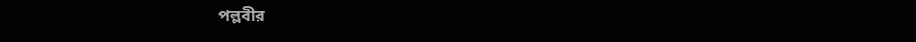পল্লবীর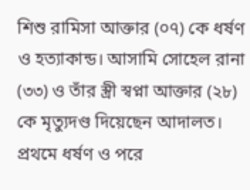শিশু রামিসা আক্তার (০৭) কে ধর্ষণ ও হত্যাকান্ড। আসামি সোহেল রানা (৩৩) ও তাঁর স্ত্রী স্বপ্না আক্তার (২৮) কে মৃত্যুদণ্ড দিয়েছেন আদালত। প্রথমে ধর্ষণ ও পরে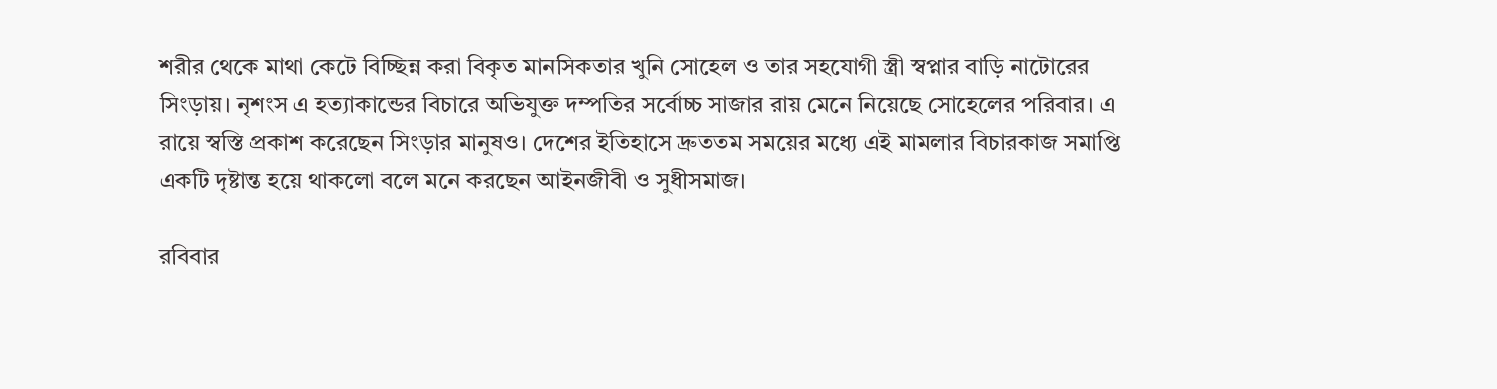শরীর থেকে মাথা কেটে বিচ্ছিন্ন করা বিকৃত মানসিকতার খুনি সোহেল ও তার সহযোগী স্ত্রী স্বপ্নার বাড়ি নাটোরের সিংড়ায়। নৃশংস এ হত্যাকান্ডের বিচারে অভিযুক্ত দম্পতির সর্বোচ্চ সাজার রায় মেনে নিয়েছে সোহেলের পরিবার। এ রায়ে স্বস্তি প্রকাশ করেছেন সিংড়ার মানুষও। দেশের ইতিহাসে দ্রুততম সময়ের মধ্যে এই মামলার বিচারকাজ সমাপ্তি একটি দৃষ্টান্ত হয়ে থাকলো বলে মনে করছেন আইনজীবী ও সুধীসমাজ।

রবিবার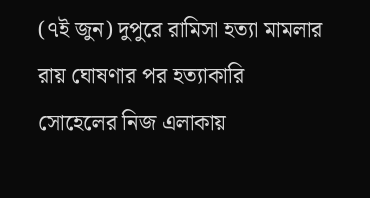(৭ই জুন) দুপুরে রামিসা হত্যা মামলার রায় ঘোষণার পর হত্যাকারি সোহেলের নিজ এলাকায়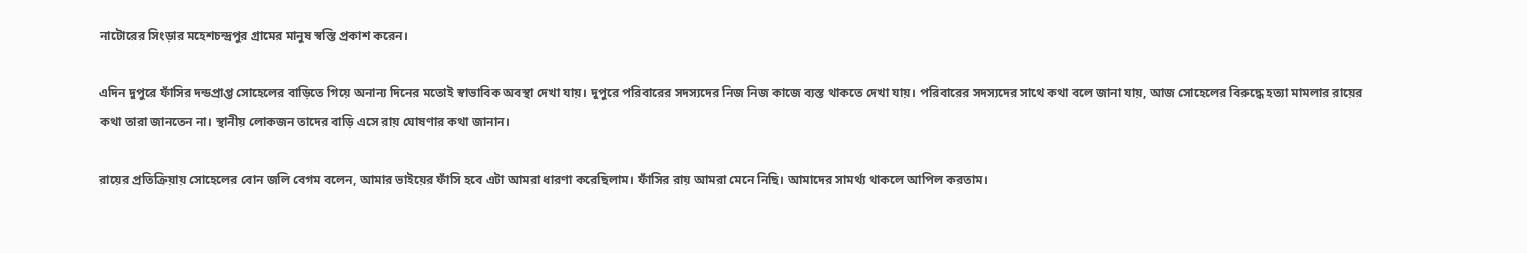নাটোরের সিংড়ার মহেশচন্দ্রপুর গ্রামের মানুষ স্বস্তি প্রকাশ করেন।

এদিন দুপুরে ফাঁসির দন্ডপ্রাপ্ত সোহেলের বাড়িতে গিয়ে অনান্য দিনের মতোই স্বাভাবিক অবস্থা দেখা যায়। দুপুরে পরিবারের সদস্যদের নিজ নিজ কাজে ব্যস্ত থাকতে দেখা যায়। পরিবারের সদস্যদের সাথে কথা বলে জানা যায়, আজ সোহেলের বিরুদ্ধে হত্যা মামলার রায়ের কথা তারা জানতেন না। স্থানীয় লোকজন তাদের বাড়ি এসে রায় ঘোষণার কথা জানান।

রায়ের প্রতিক্রিয়ায় সোহেলের বোন জলি বেগম বলেন, আমার ভাইয়ের ফাঁসি হবে এটা আমরা ধারণা করেছিলাম। ফাঁসির রায় আমরা মেনে নিছি। আমাদের সামর্থ্য থাকলে আপিল করতাম।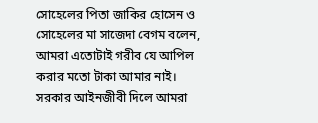সোহেলের পিতা জাকির হোসেন ও সোহেলের মা সাজেদা বেগম বলেন, আমরা এতোটাই গরীব যে আপিল করার মতো টাকা আমার নাই। সরকার আইনজীবী দিলে আমরা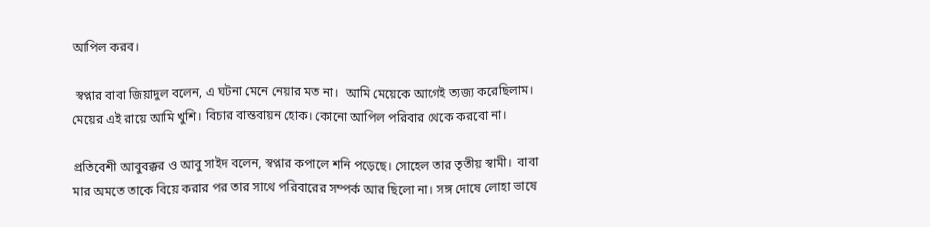আপিল করব।

 স্বপ্নার বাবা জিয়াদুল বলেন, এ ঘটনা মেনে নেয়ার মত না।  আমি মেয়েকে আগেই ত্যজ্য করেছিলাম। মেয়ের এই রায়ে আমি খুশি। বিচার বাস্তবায়ন হোক। কোনো আপিল পরিবার থেকে করবো না।

প্রতিবেশী আবুবক্কর ও আবু সাইদ বলেন, স্বপ্নার কপালে শনি পড়েছে। সোহেল তার তৃতীয় স্বামী।  বাবা মার অমতে তাকে বিয়ে করার পর তার সাথে পরিবারের সম্পর্ক আর ছিলো না। সঙ্গ দোষে লোহা ভাষে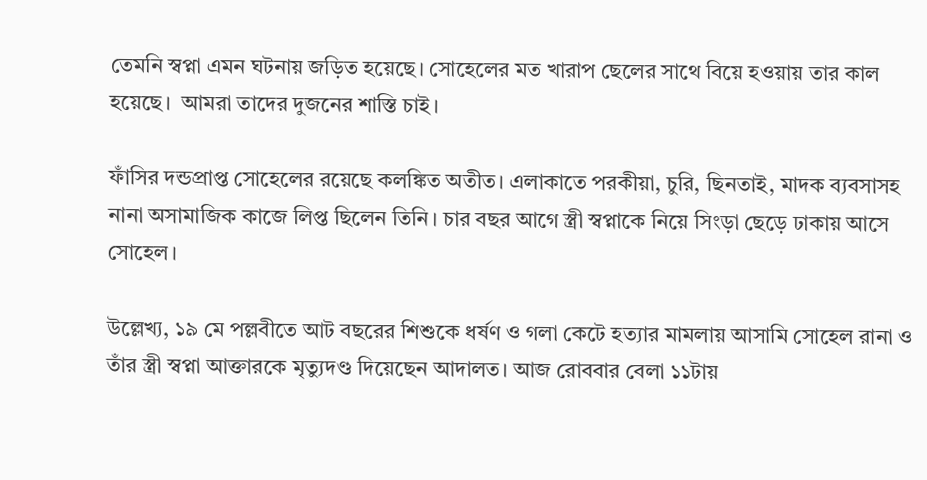তেমনি স্বপ্না এমন ঘটনায় জড়িত হয়েছে। সোহেলের মত খারাপ ছেলের সাথে বিয়ে হওয়ায় তার কাল হয়েছে।  আমরা তাদের দুজনের শাস্তি চাই।

ফাঁসির দন্ডপ্রাপ্ত সোহেলের রয়েছে কলঙ্কিত অতীত। এলাকাতে পরকীয়া, চুরি, ছিনতাই, মাদক ব্যবসাসহ নানা অসামাজিক কাজে লিপ্ত ছিলেন তিনি। চার বছর আগে স্ত্রী স্বপ্নাকে নিয়ে সিংড়া ছেড়ে ঢাকায় আসে সোহেল।

উল্লেখ্য, ১৯ মে পল্লবীতে আট বছরের শিশুকে ধর্ষণ ও গলা কেটে হত্যার মামলায় আসামি সোহেল রানা ও তাঁর স্ত্রী স্বপ্না আক্তারকে মৃত্যুদণ্ড দিয়েছেন আদালত। আজ রোববার বেলা ১১টায়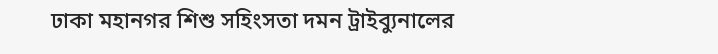ঢাকা মহানগর শিশু সহিংসতা দমন ট্রাইব্যুনালের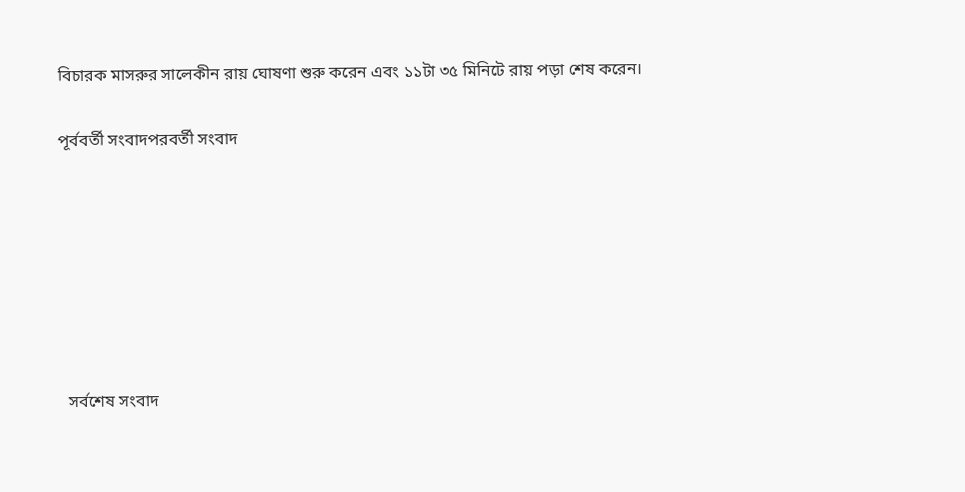বিচারক মাসরুর সালেকীন রায় ঘোষণা শুরু করেন এবং ১১টা ৩৫ মিনিটে রায় পড়া শেষ করেন।

পূর্ববর্তী সংবাদপরবর্তী সংবাদ







  সর্বশেষ সংবাদ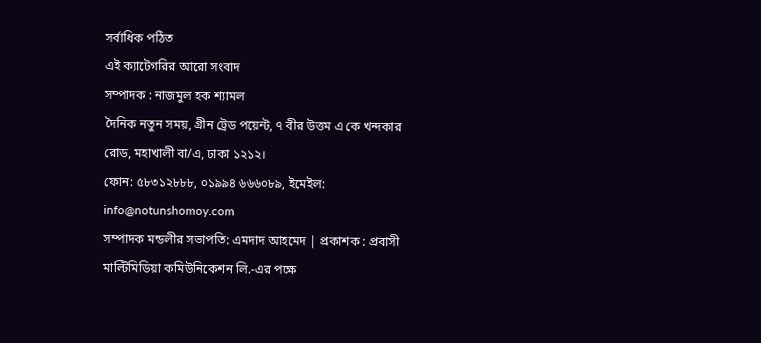সর্বাধিক পঠিত
এই ক্যাটেগরির আরো সংবাদ
সম্পাদক : নাজমুল হক শ্যামল
দৈনিক নতুন সময়, গ্রীন ট্রেড পয়েন্ট, ৭ বীর উত্তম এ কে খন্দকার রোড, মহাখালী বা/এ, ঢাকা ১২১২।
ফোন: ৫৮৩১২৮৮৮, ০১৯৯৪ ৬৬৬০৮৯, ইমেইল: info@notunshomoy.com
সম্পাদক মন্ডলীর সভাপতি: এমদাদ আহমেদ | প্রকাশক : প্রবাসী মাল্টিমিডিয়া কমিউনিকেশন লি.-এর পক্ষে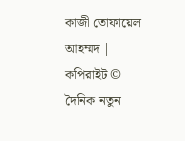কাজী তোফায়েল আহম্মদ | কপিরাইট © দৈনিক নতুন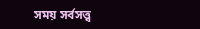সময় সর্বসত্ত্ব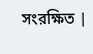সংরক্ষিত |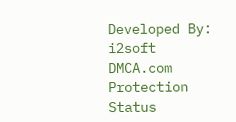Developed By: i2soft
DMCA.com Protection Status